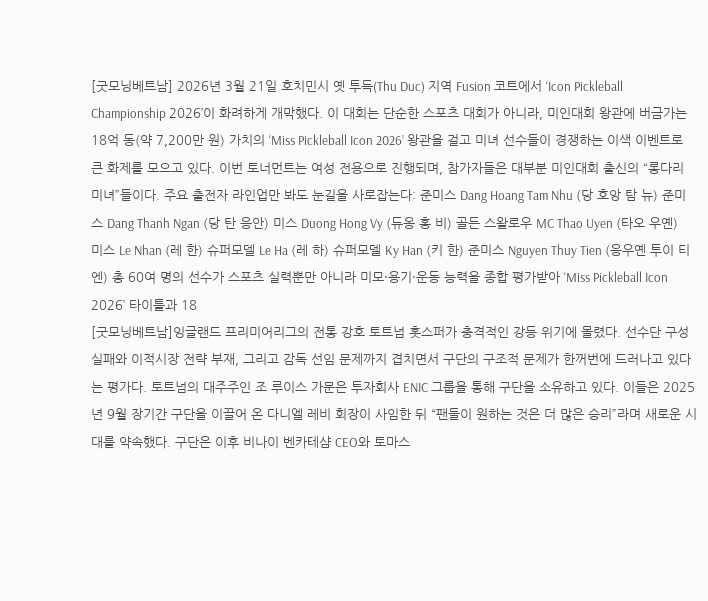[굿모닝베트남] 2026년 3월 21일 호치민시 옛 투득(Thu Duc) 지역 Fusion 코트에서 ‘Icon Pickleball Championship 2026’이 화려하게 개막했다. 이 대회는 단순한 스포츠 대회가 아니라, 미인대회 왕관에 버금가는 18억 동(약 7,200만 원) 가치의 ‘Miss Pickleball Icon 2026’ 왕관을 걸고 미녀 선수들이 경쟁하는 이색 이벤트로 큰 화제를 모으고 있다. 이번 토너먼트는 여성 전용으로 진행되며, 참가자들은 대부분 미인대회 출신의 “롱다리 미녀”들이다. 주요 출전자 라인업만 봐도 눈길을 사로잡는다: 준미스 Dang Hoang Tam Nhu (당 호앙 탐 뉴) 준미스 Dang Thanh Ngan (당 탄 응안) 미스 Duong Hong Vy (듀옹 홍 비) 골든 스왈로우 MC Thao Uyen (타오 우옌) 미스 Le Nhan (레 한) 슈퍼모델 Le Ha (레 하) 슈퍼모델 Ky Han (키 한) 준미스 Nguyen Thuy Tien (응우옌 투이 티엔) 총 60여 명의 선수가 스포츠 실력뿐만 아니라 미모·용기·운동 능력을 종합 평가받아 ‘Miss Pickleball Icon 2026’ 타이틀과 18
[굿모닝베트남]잉글랜드 프리미어리그의 전통 강호 토트넘 홋스퍼가 충격적인 강등 위기에 몰렸다. 선수단 구성 실패와 이적시장 전략 부재, 그리고 감독 선임 문제까지 겹치면서 구단의 구조적 문제가 한꺼번에 드러나고 있다는 평가다. 토트넘의 대주주인 조 루이스 가문은 투자회사 ENIC 그룹을 통해 구단을 소유하고 있다. 이들은 2025년 9월 장기간 구단을 이끌어 온 다니엘 레비 회장이 사임한 뒤 “팬들이 원하는 것은 더 많은 승리”라며 새로운 시대를 약속했다. 구단은 이후 비나이 벤카테샴 CEO와 토마스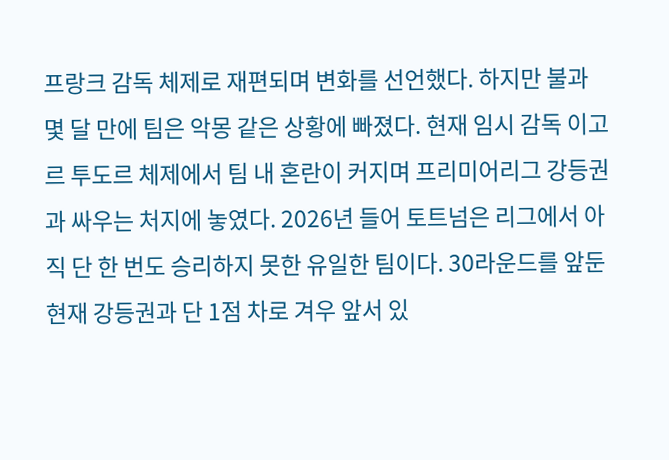프랑크 감독 체제로 재편되며 변화를 선언했다. 하지만 불과 몇 달 만에 팀은 악몽 같은 상황에 빠졌다. 현재 임시 감독 이고르 투도르 체제에서 팀 내 혼란이 커지며 프리미어리그 강등권과 싸우는 처지에 놓였다. 2026년 들어 토트넘은 리그에서 아직 단 한 번도 승리하지 못한 유일한 팀이다. 30라운드를 앞둔 현재 강등권과 단 1점 차로 겨우 앞서 있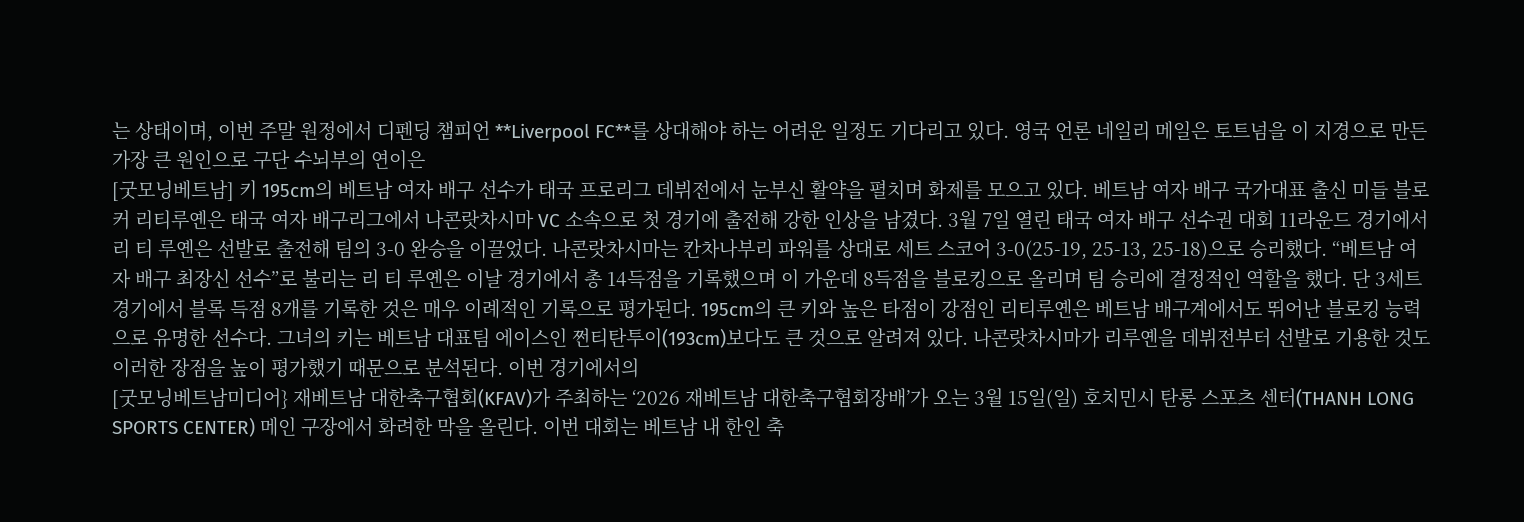는 상태이며, 이번 주말 원정에서 디펜딩 챔피언 **Liverpool FC**를 상대해야 하는 어려운 일정도 기다리고 있다. 영국 언론 네일리 메일은 토트넘을 이 지경으로 만든 가장 큰 원인으로 구단 수뇌부의 연이은
[굿모닝베트남] 키 195cm의 베트남 여자 배구 선수가 태국 프로리그 데뷔전에서 눈부신 활약을 펼치며 화제를 모으고 있다. 베트남 여자 배구 국가대표 출신 미들 블로커 리티루옌은 태국 여자 배구리그에서 나콘랏차시마 VC 소속으로 첫 경기에 출전해 강한 인상을 남겼다. 3월 7일 열린 태국 여자 배구 선수권 대회 11라운드 경기에서 리 티 루옌은 선발로 출전해 팀의 3-0 완승을 이끌었다. 나콘랏차시마는 칸차나부리 파워를 상대로 세트 스코어 3-0(25-19, 25-13, 25-18)으로 승리했다. “베트남 여자 배구 최장신 선수”로 불리는 리 티 루옌은 이날 경기에서 총 14득점을 기록했으며 이 가운데 8득점을 블로킹으로 올리며 팀 승리에 결정적인 역할을 했다. 단 3세트 경기에서 블록 득점 8개를 기록한 것은 매우 이례적인 기록으로 평가된다. 195cm의 큰 키와 높은 타점이 강점인 리티루옌은 베트남 배구계에서도 뛰어난 블로킹 능력으로 유명한 선수다. 그녀의 키는 베트남 대표팀 에이스인 쩐티탄투이(193cm)보다도 큰 것으로 알려져 있다. 나콘랏차시마가 리루옌을 데뷔전부터 선발로 기용한 것도 이러한 장점을 높이 평가했기 때문으로 분석된다. 이번 경기에서의
[굿모닝베트남미디어} 재베트남 대한축구협회(KFAV)가 주최하는 ‘2026 재베트남 대한축구협회장배’가 오는 3월 15일(일) 호치민시 탄롱 스포츠 센터(THANH LONG SPORTS CENTER) 메인 구장에서 화려한 막을 올린다. 이번 대회는 베트남 내 한인 축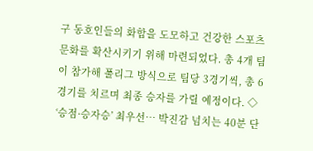구 동호인들의 화합을 도모하고 건강한 스포츠 문화를 확산시키기 위해 마련되었다. 총 4개 팀이 참가해 풀리그 방식으로 팀당 3경기씩, 총 6경기를 치르며 최종 승자를 가릴 예정이다. ◇ ‘승점·승자승’ 최우선… 박진감 넘치는 40분 단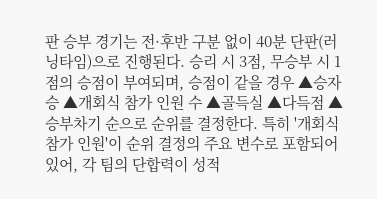판 승부 경기는 전·후반 구분 없이 40분 단판(러닝타임)으로 진행된다. 승리 시 3점, 무승부 시 1점의 승점이 부여되며, 승점이 같을 경우 ▲승자승 ▲개회식 참가 인원 수 ▲골득실 ▲다득점 ▲승부차기 순으로 순위를 결정한다. 특히 '개회식 참가 인원'이 순위 결정의 주요 변수로 포함되어 있어, 각 팀의 단합력이 성적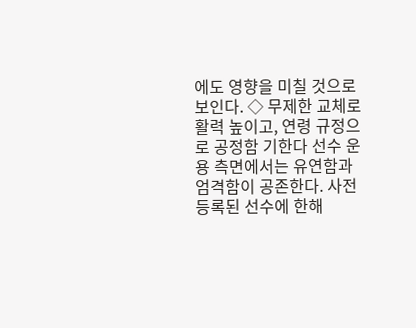에도 영향을 미칠 것으로 보인다. ◇ 무제한 교체로 활력 높이고, 연령 규정으로 공정함 기한다 선수 운용 측면에서는 유연함과 엄격함이 공존한다. 사전 등록된 선수에 한해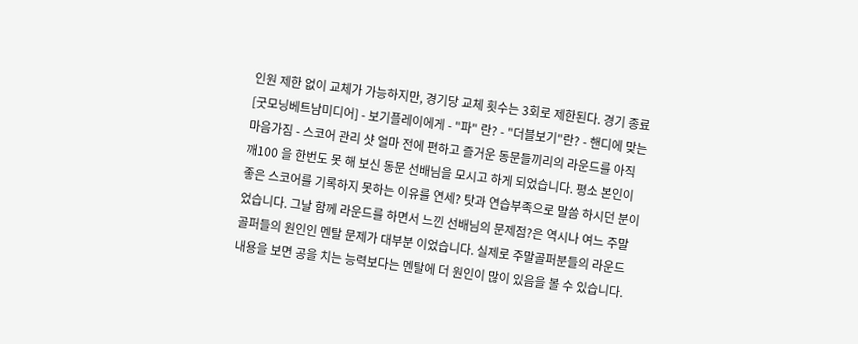인원 제한 없이 교체가 가능하지만, 경기당 교체 횟수는 3회로 제한된다. 경기 종료
[굿모닝베트남미디어] - 보기플레이에게 - "파" 란? - "더블보기"란? - 핸디에 맞는 마음가짐 - 스코어 관리 샷 얼마 전에 편하고 즐거운 동문들끼리의 라운드를 아직 깨100 을 한번도 못 해 보신 동문 선배님을 모시고 하게 되었습니다. 평소 본인이 좋은 스코어를 기록하지 못하는 이유를 연세? 탓과 연습부족으로 말씀 하시던 분이었습니다. 그날 함께 라운드를 하면서 느낀 선배님의 문제점?은 역시나 여느 주말골퍼들의 원인인 멘탈 문제가 대부분 이었습니다. 실제로 주말골퍼분들의 라운드 내용을 보면 공을 치는 능력보다는 멘탈에 더 원인이 많이 있음을 볼 수 있습니다.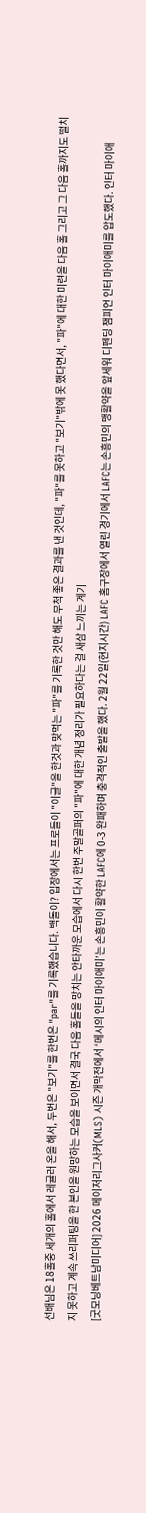선배님은 18홀중 세개의 홀에서 레귤러 온을 해서, 두번은 "보기"를 한번은 "par"를 기록했습니다. 백돌이? 입장에서는 프로들이 "이글"을 한것과 맞먹는 "파"를 기록한 것만 해도 무척 좋은 결과를 낸 것인데, "파"를 못하고 "보기"밖에 못 했다면서, "파"에 대한 미련을 다음 홀 그리고 그 다음 홀까지도 떨치지 못하고 계속 쓰리퍼팅을 한 본인을 원망하는 모습을 보이면서 결국 다음 홀들을 망치는 안타까운 모습에서 다시 한번 주말골퍼의 "파"에 대한 개념 정리가 필요하다는 걸 새삼 느끼는 계기
[굿모닝베트남미디어] 2026 메이저리그사커(MLS) 시즌 개막전에서 ‘메시의 인터 마이애미’는 손흥민이 활약한 LAFC에 0-3 완패하며 충격적인 출발을 했다. 2월 22일(현지시간) LAFC 홈구장에서 열린 경기에서 LAFC는 손흥민의 맹활약을 앞세워 디펜딩 챔피언 인터 마이애미를 압도했다. 인터 마이애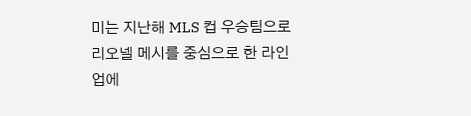미는 지난해 MLS 컵 우승팀으로 리오넬 메시를 중심으로 한 라인업에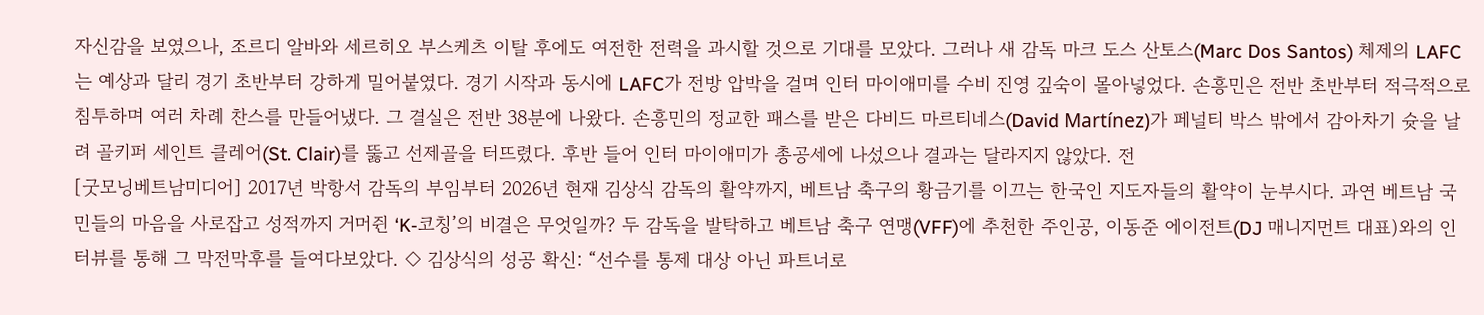자신감을 보였으나, 조르디 알바와 세르히오 부스케츠 이탈 후에도 여전한 전력을 과시할 것으로 기대를 모았다. 그러나 새 감독 마크 도스 산토스(Marc Dos Santos) 체제의 LAFC는 예상과 달리 경기 초반부터 강하게 밀어붙였다. 경기 시작과 동시에 LAFC가 전방 압박을 걸며 인터 마이애미를 수비 진영 깊숙이 몰아넣었다. 손흥민은 전반 초반부터 적극적으로 침투하며 여러 차례 찬스를 만들어냈다. 그 결실은 전반 38분에 나왔다. 손흥민의 정교한 패스를 받은 다비드 마르티네스(David Martínez)가 페널티 박스 밖에서 감아차기 슛을 날려 골키퍼 세인트 클레어(St. Clair)를 뚫고 선제골을 터뜨렸다. 후반 들어 인터 마이애미가 총공세에 나섰으나 결과는 달라지지 않았다. 전
[굿모닝베트남미디어] 2017년 박항서 감독의 부임부터 2026년 현재 김상식 감독의 활약까지, 베트남 축구의 황금기를 이끄는 한국인 지도자들의 활약이 눈부시다. 과연 베트남 국민들의 마음을 사로잡고 성적까지 거머쥔 ‘K-코칭’의 비결은 무엇일까? 두 감독을 발탁하고 베트남 축구 연맹(VFF)에 추천한 주인공, 이동준 에이전트(DJ 매니지먼트 대표)와의 인터뷰를 통해 그 막전막후를 들여다보았다. ◇ 김상식의 성공 확신: “선수를 통제 대상 아닌 파트너로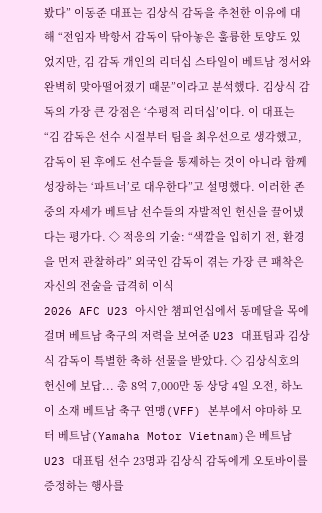봤다” 이동준 대표는 김상식 감독을 추천한 이유에 대해 “전임자 박항서 감독이 닦아놓은 훌륭한 토양도 있었지만, 김 감독 개인의 리더십 스타일이 베트남 정서와 완벽히 맞아떨어졌기 때문”이라고 분석했다. 김상식 감독의 가장 큰 강점은 ‘수평적 리더십’이다. 이 대표는 “김 감독은 선수 시절부터 팀을 최우선으로 생각했고, 감독이 된 후에도 선수들을 통제하는 것이 아니라 함께 성장하는 ‘파트너’로 대우한다”고 설명했다. 이러한 존중의 자세가 베트남 선수들의 자발적인 헌신을 끌어냈다는 평가다. ◇ 적응의 기술: “색깔을 입히기 전, 환경을 먼저 관찰하라” 외국인 감독이 겪는 가장 큰 패착은 자신의 전술을 급격히 이식
2026 AFC U23 아시안 챔피언십에서 동메달을 목에 걸며 베트남 축구의 저력을 보여준 U23 대표팀과 김상식 감독이 특별한 축하 선물을 받았다. ◇ 김상식호의 헌신에 보답... 총 8억 7,000만 동 상당 4일 오전, 하노이 소재 베트남 축구 연맹(VFF) 본부에서 야마하 모터 베트남(Yamaha Motor Vietnam)은 베트남 U23 대표팀 선수 23명과 김상식 감독에게 오토바이를 증정하는 행사를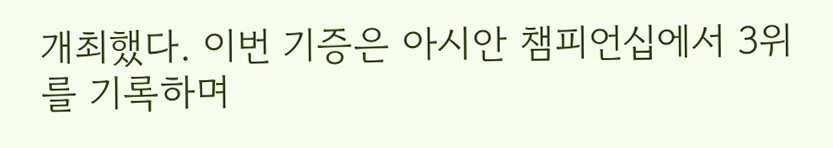개최했다. 이번 기증은 아시안 챔피언십에서 3위를 기록하며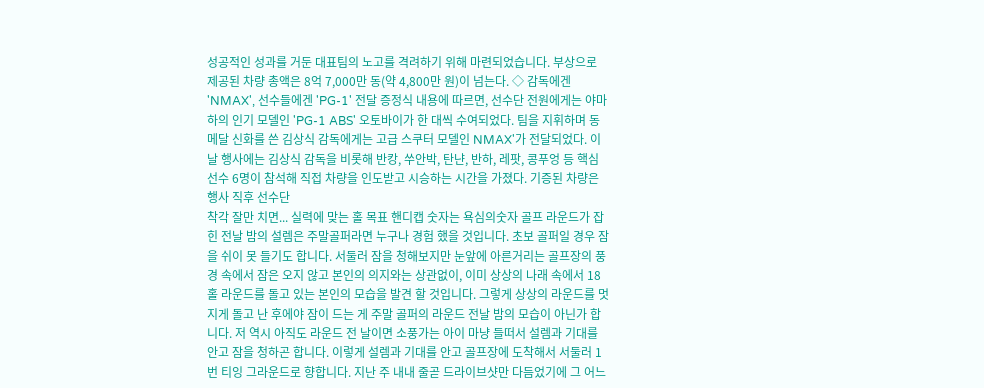성공적인 성과를 거둔 대표팀의 노고를 격려하기 위해 마련되었습니다. 부상으로 제공된 차량 총액은 8억 7,000만 동(약 4,800만 원)이 넘는다. ◇ 감독에겐 'NMAX', 선수들에겐 'PG-1' 전달 증정식 내용에 따르면, 선수단 전원에게는 야마하의 인기 모델인 'PG-1 ABS' 오토바이가 한 대씩 수여되었다. 팀을 지휘하며 동메달 신화를 쓴 김상식 감독에게는 고급 스쿠터 모델인 NMAX'가 전달되었다. 이날 행사에는 김상식 감독을 비롯해 반캉, 쑤안박, 탄냔, 반하, 레팟, 콩푸엉 등 핵심 선수 6명이 참석해 직접 차량을 인도받고 시승하는 시간을 가졌다. 기증된 차량은 행사 직후 선수단
착각 잘만 치면... 실력에 맞는 홀 목표 핸디캡 숫자는 욕심의숫자 골프 라운드가 잡힌 전날 밤의 설렘은 주말골퍼라면 누구나 경험 했을 것입니다. 초보 골퍼일 경우 잠을 쉬이 못 들기도 합니다. 서둘러 잠을 청해보지만 눈앞에 아른거리는 골프장의 풍경 속에서 잠은 오지 않고 본인의 의지와는 상관없이, 이미 상상의 나래 속에서 18홀 라운드를 돌고 있는 본인의 모습을 발견 할 것입니다. 그렇게 상상의 라운드를 멋지게 돌고 난 후에야 잠이 드는 게 주말 골퍼의 라운드 전날 밤의 모습이 아닌가 합니다. 저 역시 아직도 라운드 전 날이면 소풍가는 아이 마냥 들떠서 설렘과 기대를 안고 잠을 청하곤 합니다. 이렇게 설렘과 기대를 안고 골프장에 도착해서 서둘러 1번 티잉 그라운드로 향합니다. 지난 주 내내 줄곧 드라이브샷만 다듬었기에 그 어느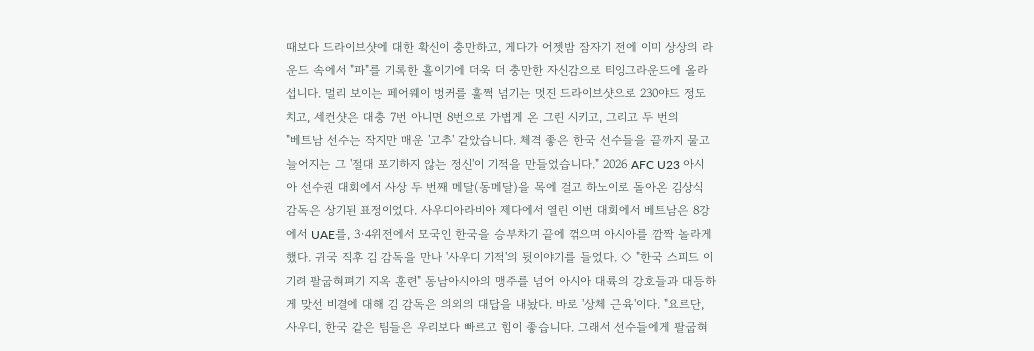때보다 드라이브샷에 대한 확신이 충만하고, 게다가 어젯밤 잠자기 전에 이미 상상의 라운드 속에서 "파"를 기록한 홀이기에 더욱 더 충만한 자신감으로 티잉그라운드에 올라섭니다. 멀리 보이는 페어웨이 벙커를 훌쩍 넘기는 멋진 드라이브샷으로 230야드 정도 치고, 세컨샷은 대충 7번 아니면 8번으로 가볍게 온 그린 시키고, 그리고 두 번의
"베트남 선수는 작지만 매운 '고추' 같았습니다. 체격 좋은 한국 선수들을 끝까지 물고 늘어지는 그 '절대 포기하지 않는 정신'이 기적을 만들었습니다." 2026 AFC U23 아시아 선수권 대회에서 사상 두 번째 메달(동메달)을 목에 걸고 하노이로 돌아온 김상식 감독은 상기된 표정이었다. 사우디아라비아 제다에서 열린 이번 대회에서 베트남은 8강에서 UAE를, 3·4위전에서 모국인 한국을 승부차기 끝에 꺾으며 아시아를 깜짝 놀라게 했다. 귀국 직후 김 감독을 만나 '사우디 기적'의 뒷이야기를 들었다. ◇ "한국 스피드 이기려 팔굽혀펴기 지옥 훈련" 동남아시아의 맹주를 넘어 아시아 대륙의 강호들과 대등하게 맞선 비결에 대해 김 감독은 의외의 대답을 내놨다. 바로 '상체 근육'이다. "요르단, 사우디, 한국 같은 팀들은 우리보다 빠르고 힘이 좋습니다. 그래서 선수들에게 팔굽혀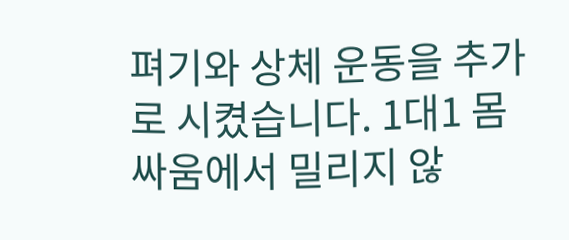펴기와 상체 운동을 추가로 시켰습니다. 1대1 몸싸움에서 밀리지 않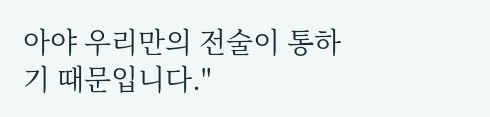아야 우리만의 전술이 통하기 때문입니다."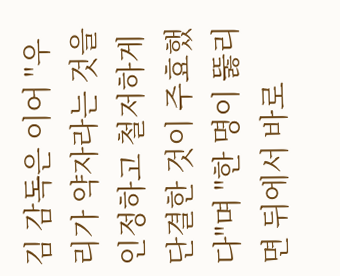김 감독은 이어 "우리가 약자라는 것을 인정하고 철저하게 단결한 것이 주효했다"며 "한 명이 뚫리면 뒤에서 바로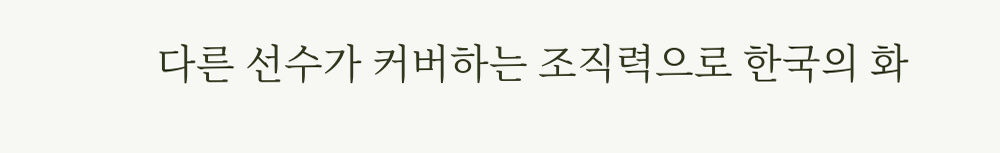다른 선수가 커버하는 조직력으로 한국의 화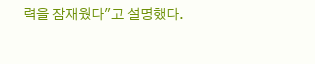력을 잠재웠다"고 설명했다.